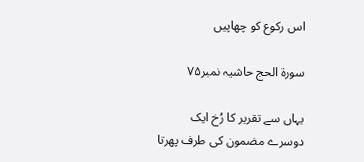اس رکوع کو چھاپیں

سورة الحج حاشیہ نمبر۷۵

یہاں سے تقریر کا رُخ ایک دوسرے مضمون کی طرف پھرتا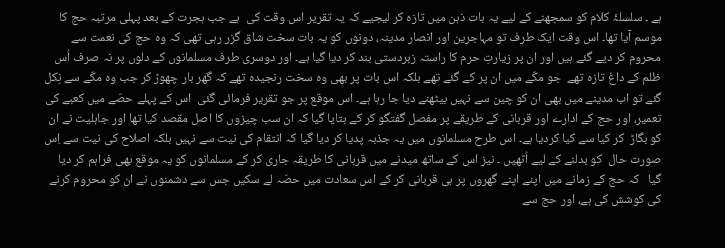ہے ۔ سلسلۂ کلام کو سمجھنے کے لیے یہ بات ذہن میں تازہ کر لیجیے کہ یہ تقریر اس وقت کی  ہے جب ہجرت کے بعد پہلی مرتبہ حج کا موسم آیا تھا۔ اس وقت ایک طرف تو مہاجرین اور انصار مدینہ، دونوں کو یہ بات سخت شاق گزر رہی تھی کہ وہ حج کی نعمت سے محروم کر دیے گئے ہیں اور ان پر زیارتِ حرم کا راستہ زبردستی بند کر دیا گیا ہے۔ اور دوسری طرف مسلمانوں کے دلوں پر نہ صرف اُس ظلم کے داغ تازہ تھے  جو مکّے میں ان پر کے گئے تھے بلکہ اس بات پر بھی وہ سخت رنجیدہ تھے کہ گھر بار چھوڑ کر جب وہ مکّے سے نِکل گئے تو اب مدینے میں بھی ان کو چین سے نہیں بیٹھنے دیا جا رہا ہے۔ اس موقع پر جو تقریر فرمائی گئی  اس کے پہلے حصّے میں کعبے کی تعمیر، اور حج کے ادارے اور قربانی کے طریقے پر مفصل گفتگو کر کے بتایا گیا کہ ان سب چیزوں کا اصل مقصد کیا تھا اور جاہلیت نے ان کو بگاڑ  کر کیا سے کیا کردیا ہے۔ اس طرح مسلمانوں میں یہ جذبہ پدیا کر دیا گیا کہ انتقام کی نیت سے نہیں بلکہ اصلاح کی نیت سے اِس صورت حال  کو بدلنے کے لیے اُٹھیں ۔ نیز اس کے ساتھ میدنے میں قربانی کا طریقہ جاری کر کے مسلمانوں کو یہ موقع بھی فراہم کر دیا گیا   کہ حج کے زمانے میں اپنے اپنے گھروں پر ہی قربانی کر کے اس سعادت میں حصّہ لے سکیں جس سے دشمنوں نے ان کو محروم کرنے کی کوشش کی ہے، اور حج سے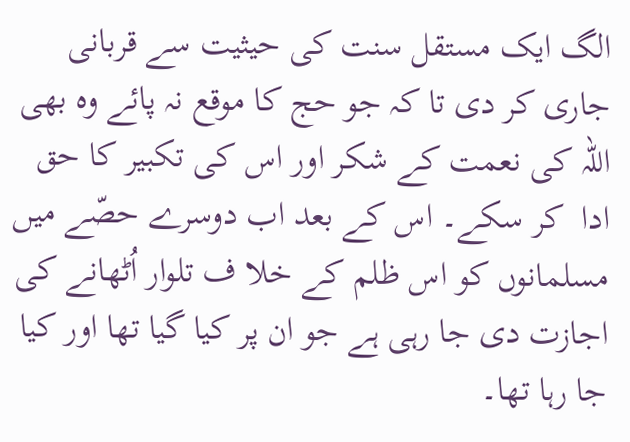الگ ایک مستقل سنت کی حیثیت سے قربانی جاری کر دی تا کہ جو حج کا موقع نہ پائے وہ بھی اللہ کی نعمت کے شکر اور اس کی تکبیر کا حق ادا  کر سکے۔ اس کے بعد اب دوسرے حصّے میں مسلمانوں کو اس ظلم کے خلا ف تلوار اُٹھانے کی اجازت دی جا رہی ہے جو ان پر کیا گیا تھا اور کیا جا رہا تھا۔